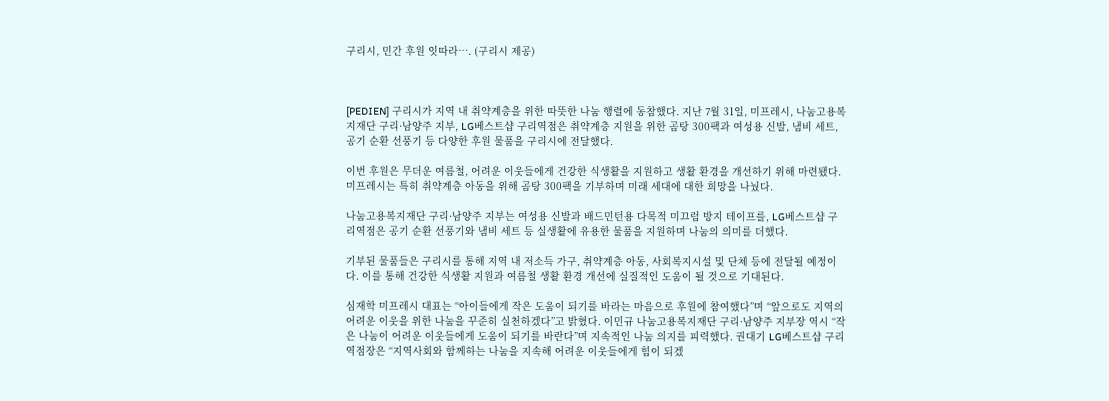구리시, 민간 후원 잇따라…. (구리시 제공)



[PEDIEN] 구리시가 지역 내 취약계층을 위한 따뜻한 나눔 행렬에 동참했다. 지난 7월 31일, 미프레시, 나눔고용복지재단 구리·남양주 지부, LG베스트샵 구리역점은 취약계층 지원을 위한 곰탕 300팩과 여성용 신발, 냄비 세트, 공기 순환 선풍기 등 다양한 후원 물품을 구리시에 전달했다.

이번 후원은 무더운 여름철, 어려운 이웃들에게 건강한 식생활을 지원하고 생활 환경을 개선하기 위해 마련됐다. 미프레시는 특히 취약계층 아동을 위해 곰탕 300팩을 기부하며 미래 세대에 대한 희망을 나눴다.

나눔고용복지재단 구리·남양주 지부는 여성용 신발과 배드민턴용 다목적 미끄럼 방지 테이프를, LG베스트샵 구리역점은 공기 순환 선풍기와 냄비 세트 등 실생활에 유용한 물품을 지원하며 나눔의 의미를 더했다.

기부된 물품들은 구리시를 통해 지역 내 저소득 가구, 취약계층 아동, 사회복지시설 및 단체 등에 전달될 예정이다. 이를 통해 건강한 식생활 지원과 여름철 생활 환경 개선에 실질적인 도움이 될 것으로 기대된다.

심재학 미프레시 대표는 “아이들에게 작은 도움이 되기를 바라는 마음으로 후원에 참여했다”며 “앞으로도 지역의 어려운 이웃을 위한 나눔을 꾸준히 실천하겠다”고 밝혔다. 이민규 나눔고용복지재단 구리·남양주 지부장 역시 “작은 나눔이 어려운 이웃들에게 도움이 되기를 바란다”며 지속적인 나눔 의지를 피력했다. 권대기 LG베스트샵 구리역점장은 “지역사회와 함께하는 나눔을 지속해 어려운 이웃들에게 힘이 되겠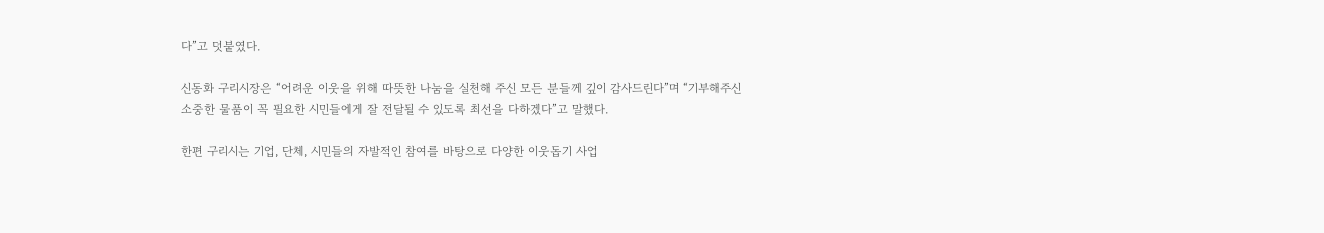다”고 덧붙였다.

신동화 구리시장은 “어려운 이웃을 위해 따뜻한 나눔을 실천해 주신 모든 분들께 깊이 감사드린다”며 “기부해주신 소중한 물품이 꼭 필요한 시민들에게 잘 전달될 수 있도록 최선을 다하겠다”고 말했다.

한편 구리시는 기업, 단체, 시민들의 자발적인 참여를 바탕으로 다양한 이웃돕기 사업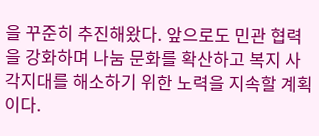을 꾸준히 추진해왔다. 앞으로도 민관 협력을 강화하며 나눔 문화를 확산하고 복지 사각지대를 해소하기 위한 노력을 지속할 계획이다.